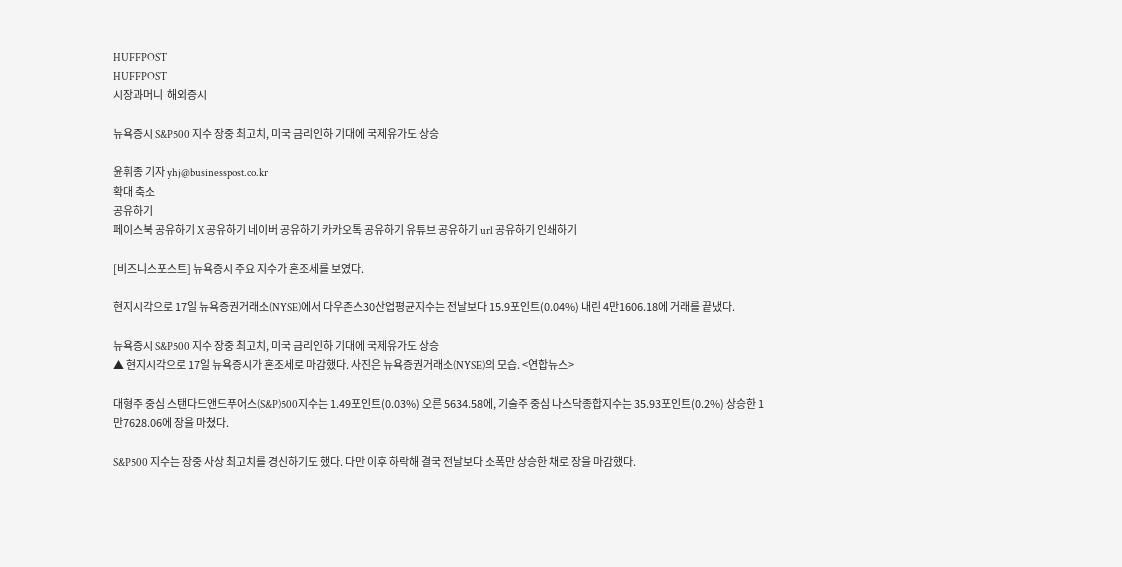HUFFPOST
HUFFPOST
시장과머니  해외증시

뉴욕증시 S&P500 지수 장중 최고치, 미국 금리인하 기대에 국제유가도 상승

윤휘종 기자 yhj@businesspost.co.kr
확대 축소
공유하기
페이스북 공유하기 X 공유하기 네이버 공유하기 카카오톡 공유하기 유튜브 공유하기 url 공유하기 인쇄하기

[비즈니스포스트] 뉴욕증시 주요 지수가 혼조세를 보였다.

현지시각으로 17일 뉴욕증권거래소(NYSE)에서 다우존스30산업평균지수는 전날보다 15.9포인트(0.04%) 내린 4만1606.18에 거래를 끝냈다.

뉴욕증시 S&P500 지수 장중 최고치, 미국 금리인하 기대에 국제유가도 상승
▲ 현지시각으로 17일 뉴욕증시가 혼조세로 마감했다. 사진은 뉴욕증권거래소(NYSE)의 모습. <연합뉴스>

대형주 중심 스탠다드앤드푸어스(S&P)500지수는 1.49포인트(0.03%) 오른 5634.58에, 기술주 중심 나스닥종합지수는 35.93포인트(0.2%) 상승한 1만7628.06에 장을 마쳤다.

S&P500 지수는 장중 사상 최고치를 경신하기도 했다. 다만 이후 하락해 결국 전날보다 소폭만 상승한 채로 장을 마감했다.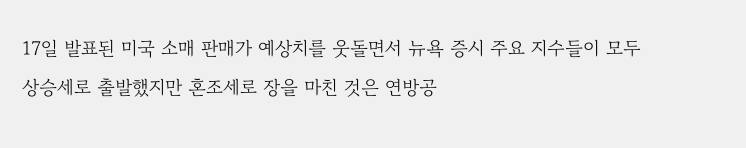17일 발표된 미국 소매 판매가 예상치를 웃돌면서 뉴욕 증시 주요 지수들이 모두 상승세로 출발했지만 혼조세로 장을 마친 것은 연방공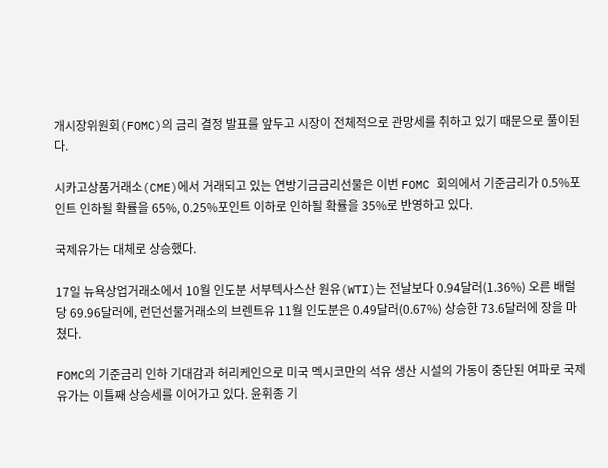개시장위원회(FOMC)의 금리 결정 발표를 앞두고 시장이 전체적으로 관망세를 취하고 있기 때문으로 풀이된다.

시카고상품거래소(CME)에서 거래되고 있는 연방기금금리선물은 이번 FOMC 회의에서 기준금리가 0.5%포인트 인하될 확률을 65%, 0.25%포인트 이하로 인하될 확률을 35%로 반영하고 있다.

국제유가는 대체로 상승했다.

17일 뉴욕상업거래소에서 10월 인도분 서부텍사스산 원유(WTI)는 전날보다 0.94달러(1.36%) 오른 배럴당 69.96달러에, 런던선물거래소의 브렌트유 11월 인도분은 0.49달러(0.67%) 상승한 73.6달러에 장을 마쳤다.

FOMC의 기준금리 인하 기대감과 허리케인으로 미국 멕시코만의 석유 생산 시설의 가동이 중단된 여파로 국제유가는 이틀째 상승세를 이어가고 있다. 윤휘종 기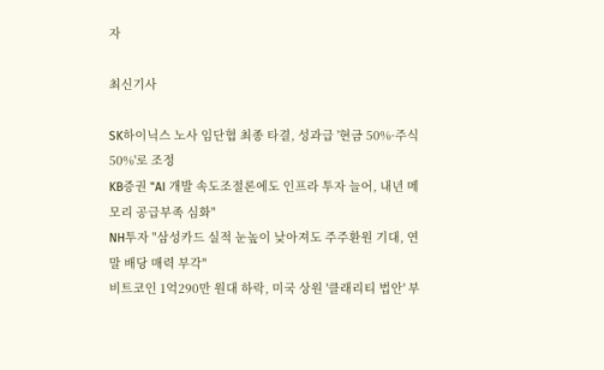자

최신기사

SK하이닉스 노사 임단협 최종 타결, 성과급 '현금 50%·주식 50%'로 조정
KB증권 "AI 개발 속도조절론에도 인프라 투자 늘어, 내년 메모리 공급부족 심화"
NH투자 "삼성카드 실적 눈높이 낮아져도 주주환원 기대, 연말 배당 매력 부각"
비트코인 1억290만 원대 하락, 미국 상원 '클래리티 법안' 부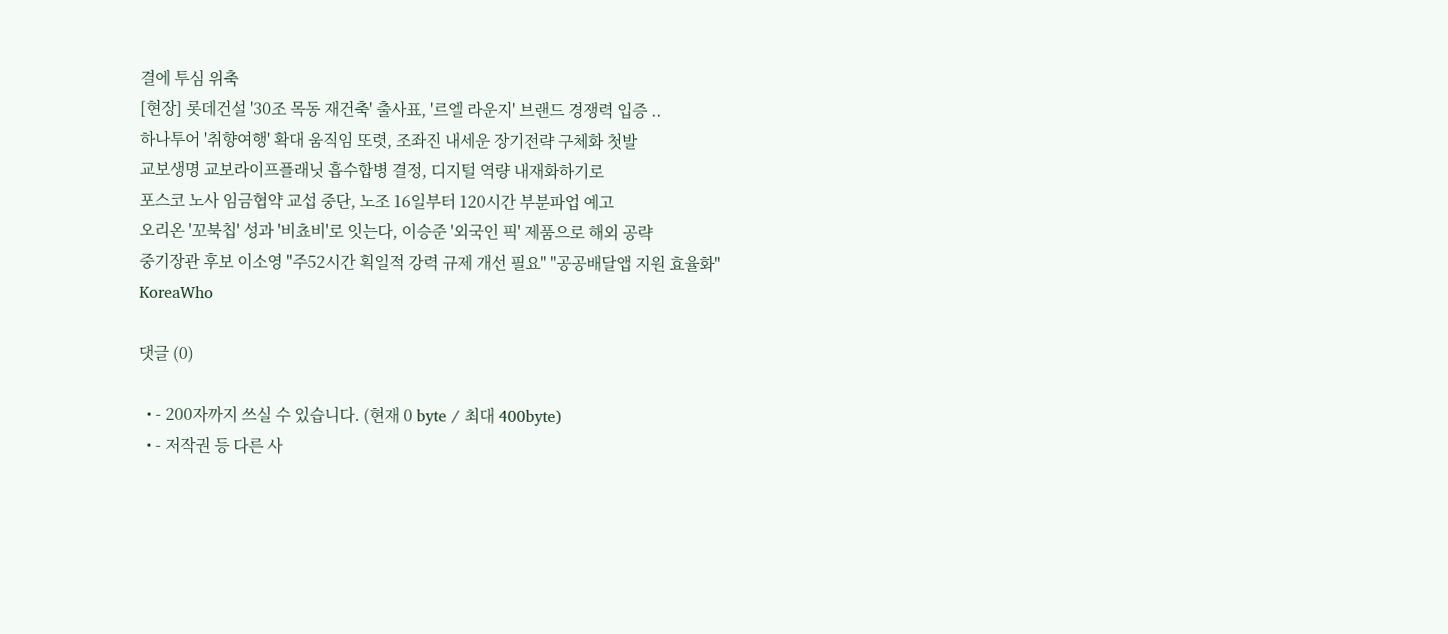결에 투심 위축
[현장] 롯데건설 '30조 목동 재건축' 출사표, '르엘 라운지' 브랜드 경쟁력 입증 ..
하나투어 '취향여행' 확대 움직임 또렷, 조좌진 내세운 장기전략 구체화 첫발
교보생명 교보라이프플래닛 흡수합병 결정, 디지털 역량 내재화하기로
포스코 노사 임금협약 교섭 중단, 노조 16일부터 120시간 부분파업 예고
오리온 '꼬북칩' 성과 '비쵸비'로 잇는다, 이승준 '외국인 픽' 제품으로 해외 공략
중기장관 후보 이소영 "주52시간 획일적 강력 규제 개선 필요" "공공배달앱 지원 효율화"
KoreaWho

댓글 (0)

  • - 200자까지 쓰실 수 있습니다. (현재 0 byte / 최대 400byte)
  • - 저작권 등 다른 사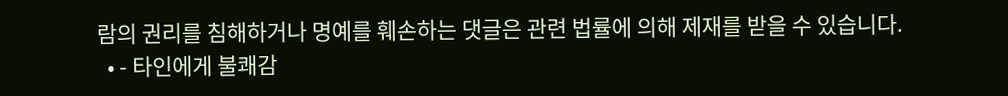람의 권리를 침해하거나 명예를 훼손하는 댓글은 관련 법률에 의해 제재를 받을 수 있습니다.
  • - 타인에게 불쾌감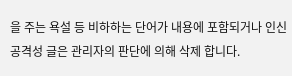을 주는 욕설 등 비하하는 단어가 내용에 포함되거나 인신공격성 글은 관리자의 판단에 의해 삭제 합니다.